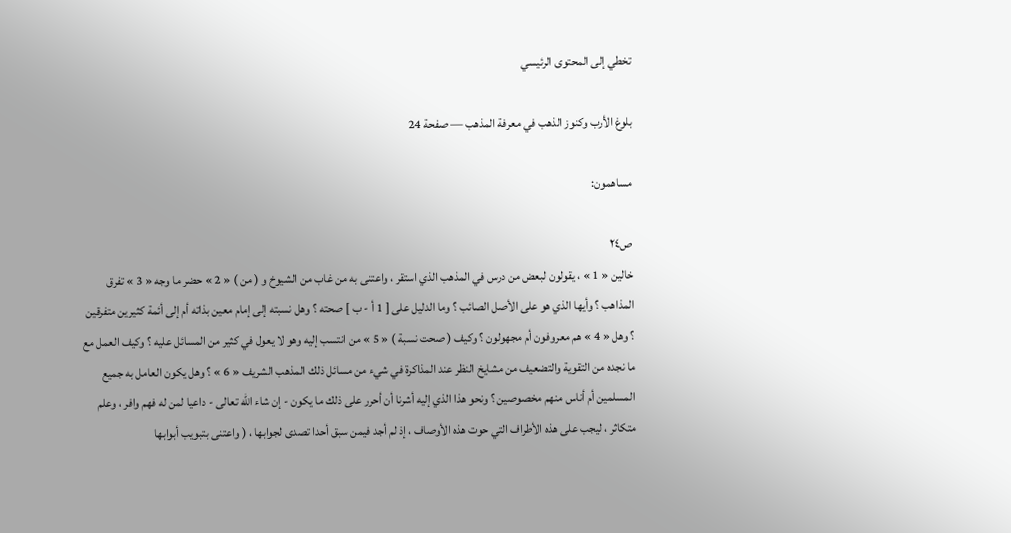تخطي إلى المحتوى الرئيسي

بلوغ الأرب وكنوز الذهب في معرفة المذهب — صفحة 24

مساهمون:

ص٢٤
خالين « 1 » ، يقولون لبعض من درس في المذهب الذي استقر ، واعتنى به من غاب من الشيوخ و ( من ) « 2 » حضر ما وجه « 3 » تفرق المذاهب ؟ وأيها الذي هو على الأصل الصائب ؟ وما الدليل على [ 1 أ - ب ] صحته ؟ وهل نسبته إلى إمام معين بذاته أم إلى أئمة كثيرين متفرقين ؟ وهل « 4 » هم معروفون أم مجهولون ؟ وكيف ( صحت نسبة ) « 5 » من انتسب إليه وهو لا يعول في كثير من المسائل عليه ؟ وكيف العمل مع ما نجده من التقوية والتضعيف من مشايخ النظر عند المذاكرة في شيء من مسائل ذلك المذهب الشريف « 6 » ؟ وهل يكون العامل به جميع المسلمين أم أناس منهم مخصوصين ؟ ونحو هذا الذي إليه أشرنا أن أحرر على ذلك ما يكون - إن شاء اللّه تعالى - داعيا لمن له فهم وافر ، وعلم متكاثر ، ليجب على هذه الأطراف التي حوت هذه الأوصاف ، إذ لم أجد فيمن سبق أحدا تصدى لجوابها ، ( واعتنى بتبويب أبوابها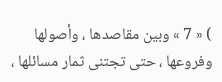) « 7 » وبين مقاصدها ، وأصولها وفروعها ، حتى تجتنى ثمار مسائلها ،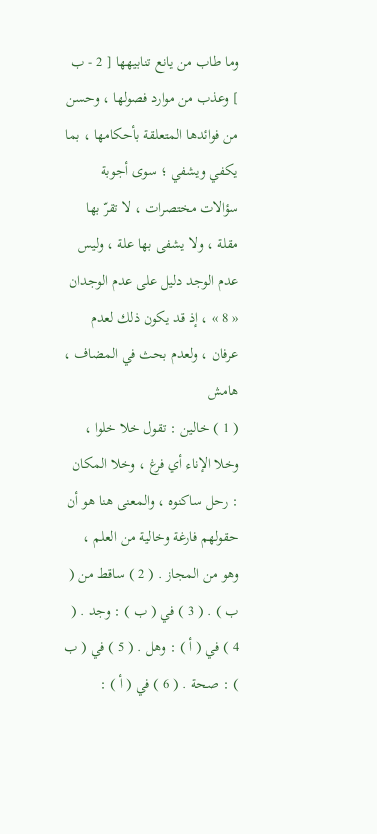وما طاب من يانع تنابيهها [ 2 - ب ] وعذب من موارد فصولها ، وحسن من فوائدها المتعلقة بأحكامها ، بما يكفي ويشفي ؛ سوى أجوبة سؤالات مختصرات ، لا تقرّ بها مقلة ، ولا يشفى بها علة ، وليس عدم الوجد دليل على عدم الوجدان « 8 » ، إذ قد يكون ذلك لعدم عرفان ، ولعدم بحث في المضاف ،
هامش
( 1 ) خالين : تقول خلا خلوا ، وخلا الإناء أي فرغ ، وخلا المكان : رحل ساكنوه ، والمعنى هنا هو أن حقولهم فارغة وخالية من العلم ، وهو من المجاز . ( 2 ) ساقط من ( ب ) . ( 3 ) في ( ب ) : وجد . ( 4 ) في ( أ ) : وهل . ( 5 ) في ( ب ) : صحة . ( 6 ) في ( أ ) :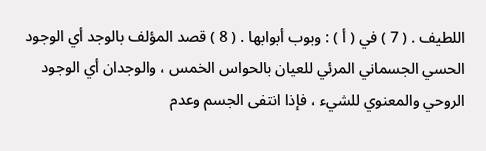اللطيف . ( 7 ) في ( أ ) : وبوب أبوابها . ( 8 ) قصد المؤلف بالوجد أي الوجود الحسي الجسماني المرئي للعيان بالحواس الخمس ، والوجدان أي الوجود الروحي والمعنوي للشيء ، فإذا انتفى الجسم وعدم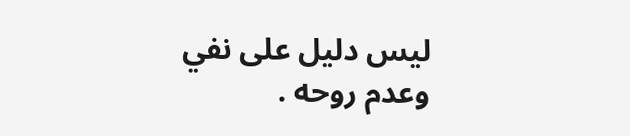ليس دليل على نفي وعدم روحه .